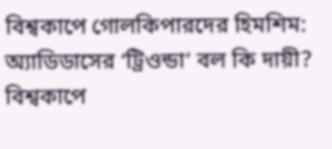বিশ্বকাপে গোলকিপারদের হিমশিম: অ্যাডিডাসের ‘ট্রিওন্ডা’ বল কি দায়ী?
বিশ্বকাপে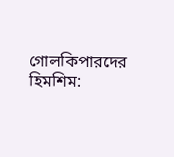গোলকিপারদের হিমশিম: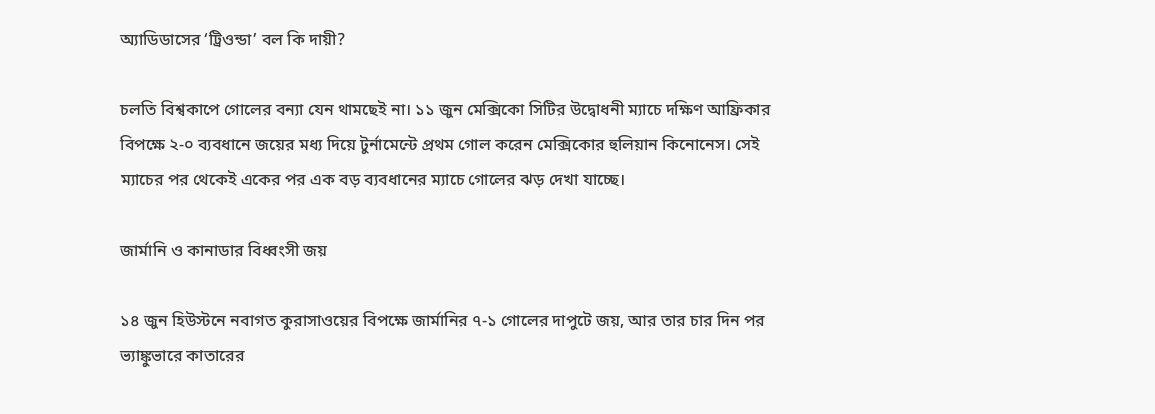অ্যাডিডাসের ‘ট্রিওন্ডা’ বল কি দায়ী?

চলতি বিশ্বকাপে গোলের বন্যা যেন থামছেই না। ১১ জুন মেক্সিকো সিটির উদ্বোধনী ম্যাচে দক্ষিণ আফ্রিকার বিপক্ষে ২-০ ব্যবধানে জয়ের মধ্য দিয়ে টুর্নামেন্টে প্রথম গোল করেন মেক্সিকোর হুলিয়ান কিনোনেস। সেই ম্যাচের পর থেকেই একের পর এক বড় ব্যবধানের ম্যাচে গোলের ঝড় দেখা যাচ্ছে।

জার্মানি ও কানাডার বিধ্বংসী জয়

১৪ জুন হিউস্টনে নবাগত কুরাসাওয়ের বিপক্ষে জার্মানির ৭-১ গোলের দাপুটে জয়, আর তার চার দিন পর ভ্যাঙ্কুভারে কাতারের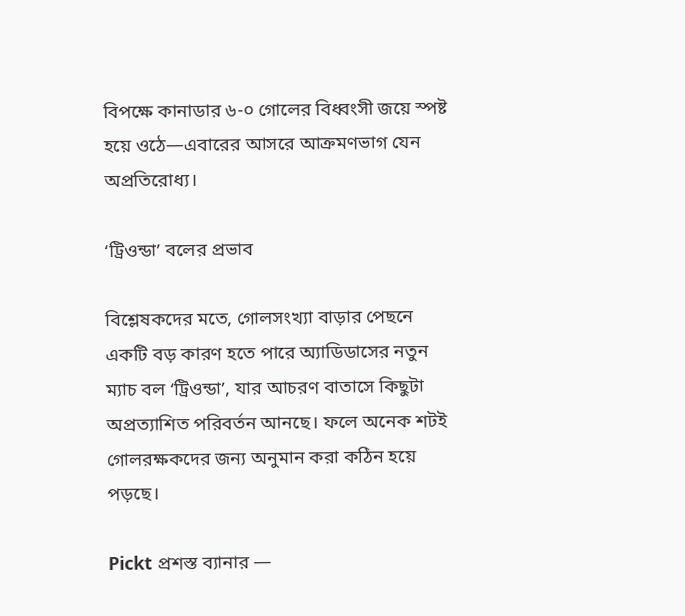বিপক্ষে কানাডার ৬-০ গোলের বিধ্বংসী জয়ে স্পষ্ট হয়ে ওঠে—এবারের আসরে আক্রমণভাগ যেন অপ্রতিরোধ্য।

‘ট্রিওন্ডা’ বলের প্রভাব

বিশ্লেষকদের মতে, গোলসংখ্যা বাড়ার পেছনে একটি বড় কারণ হতে পারে অ্যাডিডাসের নতুন ম্যাচ বল ‘ট্রিওন্ডা’, যার আচরণ বাতাসে কিছুটা অপ্রত্যাশিত পরিবর্তন আনছে। ফলে অনেক শটই গোলরক্ষকদের জন্য অনুমান করা কঠিন হয়ে পড়ছে।

Pickt প্রশস্ত ব্যানার —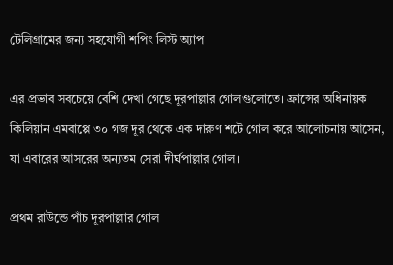টেলিগ্রামের জন্য সহযোগী শপিং লিস্ট অ্যাপ

এর প্রভাব সবচেয়ে বেশি দেখা গেছে দূরপাল্লার গোলগুলোতে। ফ্রান্সের অধিনায়ক কিলিয়ান এমবাপ্পে ৩০ গজ দূর থেকে এক দারুণ শটে গোল করে আলোচনায় আসেন, যা এবারের আসরের অন্যতম সেরা দীর্ঘপাল্লার গোল।

প্রথম রাউন্ডে পাঁচ দূরপাল্লার গোল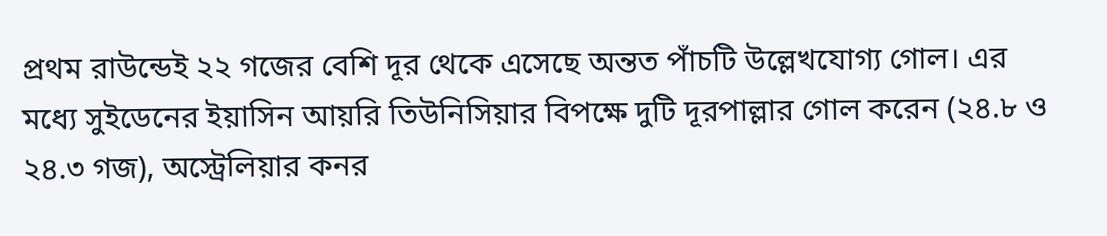প্রথম রাউন্ডেই ২২ গজের বেশি দূর থেকে এসেছে অন্তত পাঁচটি উল্লেখযোগ্য গোল। এর মধ্যে সুইডেনের ইয়াসিন আয়রি তিউনিসিয়ার বিপক্ষে দুটি দূরপাল্লার গোল করেন (২৪.৮ ও ২৪.৩ গজ), অস্ট্রেলিয়ার কনর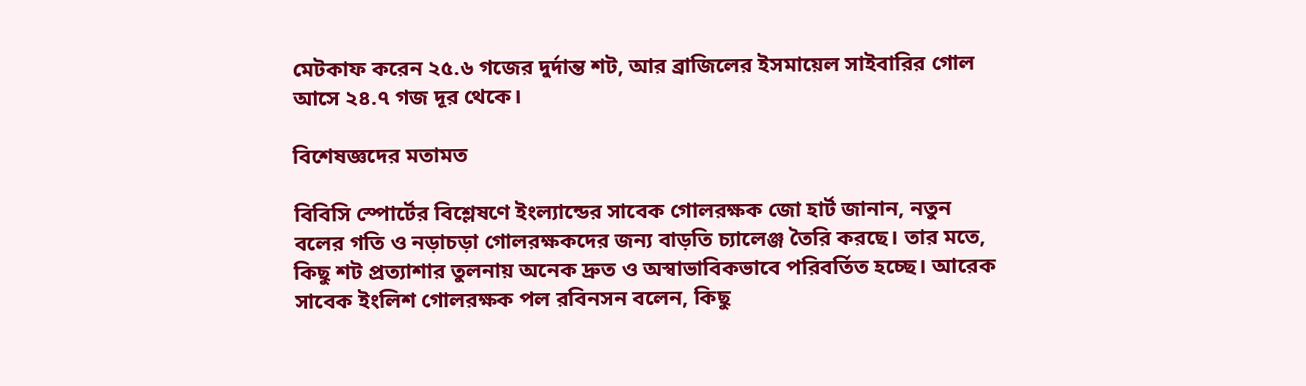মেটকাফ করেন ২৫.৬ গজের দুর্দান্ত শট, আর ব্রাজিলের ইসমায়েল সাইবারির গোল আসে ২৪.৭ গজ দূর থেকে।

বিশেষজ্ঞদের মতামত

বিবিসি স্পোর্টের বিশ্লেষণে ইংল্যান্ডের সাবেক গোলরক্ষক জো হার্ট জানান, নতুন বলের গতি ও নড়াচড়া গোলরক্ষকদের জন্য বাড়তি চ্যালেঞ্জ তৈরি করছে। তার মতে, কিছু শট প্রত্যাশার তুলনায় অনেক দ্রুত ও অস্বাভাবিকভাবে পরিবর্তিত হচ্ছে। আরেক সাবেক ইংলিশ গোলরক্ষক পল রবিনসন বলেন, কিছু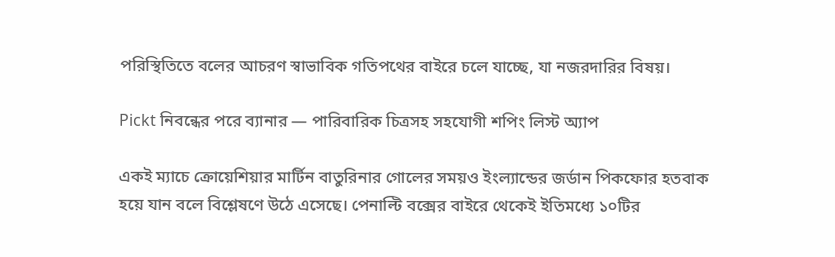পরিস্থিতিতে বলের আচরণ স্বাভাবিক গতিপথের বাইরে চলে যাচ্ছে, যা নজরদারির বিষয়।

Pickt নিবন্ধের পরে ব্যানার — পারিবারিক চিত্রসহ সহযোগী শপিং লিস্ট অ্যাপ

একই ম্যাচে ক্রোয়েশিয়ার মার্টিন বাতুরিনার গোলের সময়ও ইংল্যান্ডের জর্ডান পিকফোর হতবাক হয়ে যান বলে বিশ্লেষণে উঠে এসেছে। পেনাল্টি বক্সের বাইরে থেকেই ইতিমধ্যে ১০টির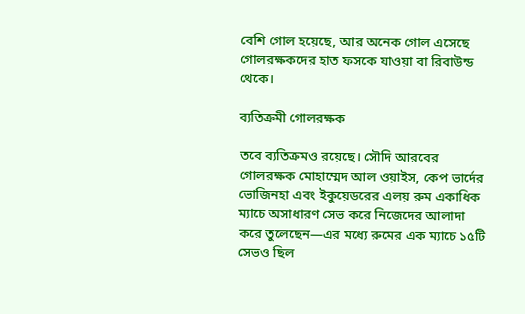বেশি গোল হয়েছে, আর অনেক গোল এসেছে গোলরক্ষকদের হাত ফসকে যাওয়া বা রিবাউন্ড থেকে।

ব্যতিক্রমী গোলরক্ষক

তবে ব্যতিক্রমও রয়েছে। সৌদি আরবের গোলরক্ষক মোহাম্মেদ আল ওয়াইস, কেপ ভার্দের ভোজিনহা এবং ইকুয়েডরের এলয় রুম একাধিক ম্যাচে অসাধারণ সেভ করে নিজেদের আলাদা করে তুলেছেন—এর মধ্যে রুমের এক ম্যাচে ১৫টি সেভও ছিল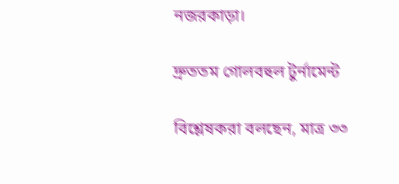নজরকাড়া।

দ্রুততম গোলবহুল টুর্নামেন্ট

বিশ্লেষকরা বলছেন, মাত্র ৩৩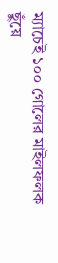ম্যাচেই ১০০ গোলের মাইলফলক ছুঁয়ে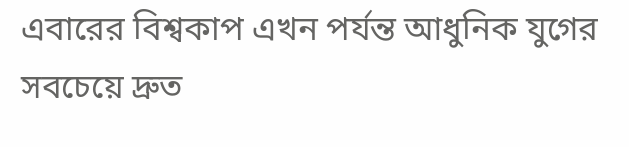এবারের বিশ্বকাপ এখন পর্যন্ত আধুনিক যুগের সবচেয়ে দ্রুত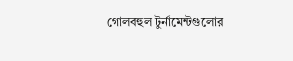গোলবহুল টুর্নামেন্টগুলোর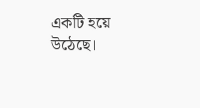একটি হয়ে উঠেছে।